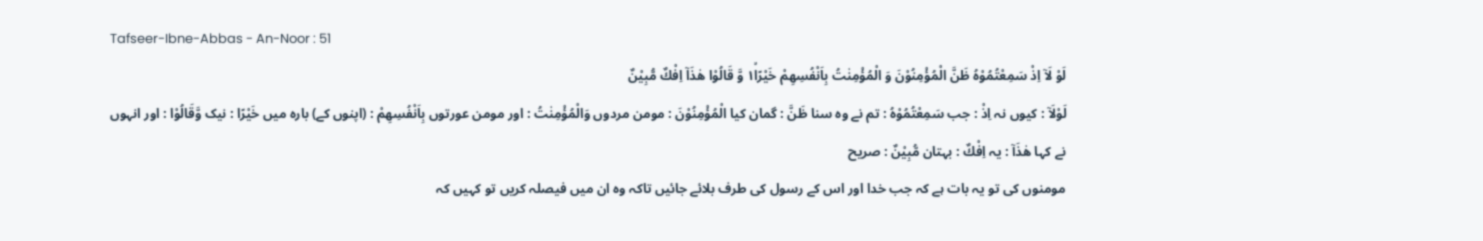Tafseer-Ibne-Abbas - An-Noor : 51
لَوْ لَاۤ اِذْ سَمِعْتُمُوْهُ ظَنَّ الْمُؤْمِنُوْنَ وَ الْمُؤْمِنٰتُ بِاَنْفُسِهِمْ خَیْرًا١ۙ وَّ قَالُوْا هٰذَاۤ اِفْكٌ مُّبِیْنٌ
لَوْلَآ : کیوں نہ اِذْ : جب سَمِعْتُمُوْهُ : تم نے وہ سنا ظَنَّ : گمان کیا الْمُؤْمِنُوْنَ : مومن مردوں وَالْمُؤْمِنٰتُ : اور مومن عورتوں بِاَنْفُسِهِمْ : (اپنوں کے) بارہ میں خَيْرًا : نیک وَّقَالُوْا : اور انہوں نے کہا ھٰذَآ : یہ اِفْكٌ : بہتان مُّبِيْنٌ : صریح
مومنوں کی تو یہ بات ہے کہ جب خدا اور اس کے رسول کی طرف بلائے جائیں تاکہ وہ ان میں فیصلہ کریں تو کہیں کہ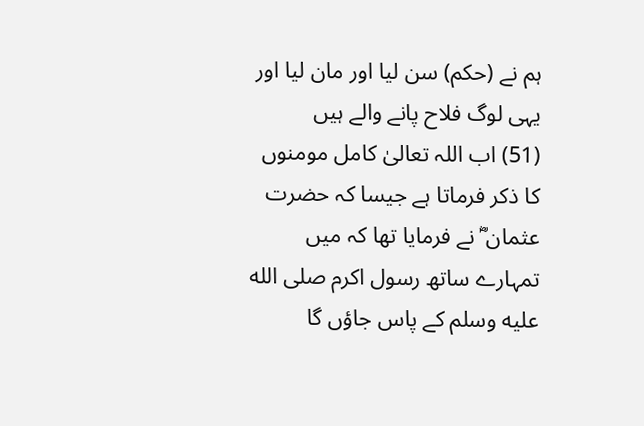ہم نے (حکم) سن لیا اور مان لیا اور یہی لوگ فلاح پانے والے ہیں
(51) اب اللہ تعالیٰ کامل مومنوں کا ذکر فرماتا ہے جیسا کہ حضرت عثمان ؓ نے فرمایا تھا کہ میں تمہارے ساتھ رسول اکرم صلى الله عليه وسلم کے پاس جاؤں گا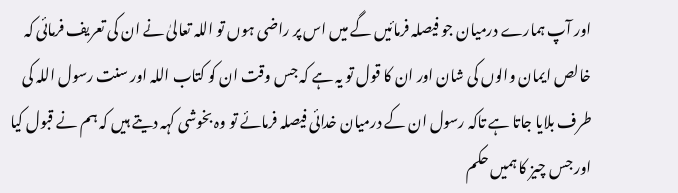اور آپ ہمارے درمیان جو فیصلہ فرمائیں گے میں اس پر راضی ہوں تو اللہ تعالیٰ نے ان کی تعریف فرمائی کہ خالص ایمان والوں کی شان اور ان کا قول تو یہ ہے کہ جس وقت ان کو کتاب اللہ اور سنت رسول اللہ کی طرف بلایا جاتا ہے تاکہ رسول ان کے درمیان خدائی فیصلہ فرمائے تو وہ بخوشی کہہ دیتے ہیں کہ ہم نے قبول کیا اور جس چیز کا ہمیں حکم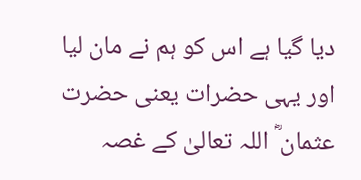دیا گیا ہے اس کو ہم نے مان لیا اور یہی حضرات یعنی حضرت عثمان ؓ اللہ تعالیٰ کے غصہ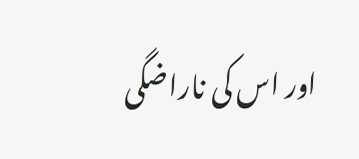اور اس کی ناراضگی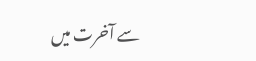سے آخرت میں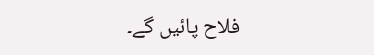فلاح پائیں گے۔